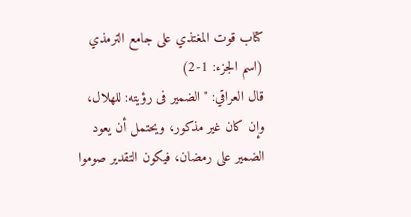كتاب قوت المغتذي على جامع الترمذي (اسم الجزء: 1-2)
قال العراقي: " الضمير فى رؤيته: للهلال، وإن كان غير مذكور، ويحتمل أن يعود الضمير على رمضان، فيكون التقدير صوموا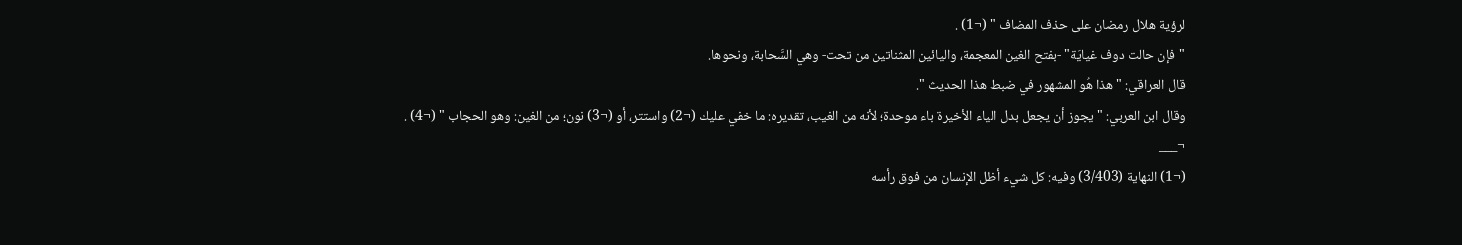لرؤية هلال رمضان على حذف المضاف " (¬1) .
"فإن حالت دوف غيايَة" -بفتح الغين المعجمة، واليائين المثناتين من تحت- وهي السَّحابة، ونحوها.
قال العراقي: " هذا هُو المشهور في ضبط هذا الحديث ".
وقال ابن العربي: " يجوز أن يجعل بدل الياء الأخيرة باء موحدة؛ لأنه من الغيب، تقديره: ما خفي عليك (¬2) واستتر، أو (¬3) نون؛ من الغين: وهو الحجاب " (¬4) .
¬___
(¬1) النهاية (3/403) وفيه: كل شيء أظل الإنسان من فوق رأسه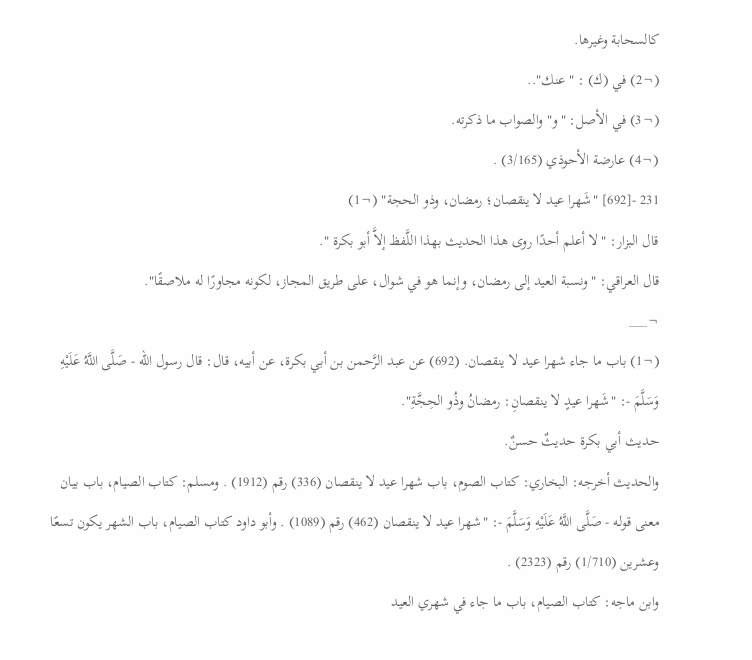كالسحابة وغيرها.
(¬2) في (ك) : "عنك"..
(¬3) في الأصل: "و" والصواب ما ذكرته.
(¬4) عارضة الأحوذي (3/165) .
231 -[692] "شَهرا عيد لا ينقصان؛ رمضان، وذو الحجة" (¬1)
قال البزار: " لا أعلم أحدًا روى هذا الحديث بهذا اللَّفظ إلاَّ أبو بكرة ".
قال العراقي: "ونسبة العيد إلى رمضان، وإنما هو في شوال، على طريق المجاز، لكونه مجاورًا له ملاصقًا".
¬___
(¬1) باب ما جاء شهرا عيد لا ينقصان. (692) عن عبد الرَّحمن بن أبي بكرة، عن أبيه، قال: قال رسول الله - صَلَّى اللَّهُ عَلَيْهِ وَسَلَّمَ -: "شَهرا عيدٍ لا ينقصانِ: رمضانُ وذُو الحِجَّةِ".
حديث أبي بكرة حديثٌ حسنٌ.
والحديث أخرجه: البخاري: كتاب الصوم، باب شهرا عيد لا ينقصان (336) رقم (1912) . ومسلم: كتاب الصيام، باب بيان معنى قوله - صَلَّى اللَّهُ عَلَيْهِ وَسَلَّمَ -: "شهرا عيد لا ينقصان (462) رقم (1089) . وأبو داود كتاب الصيام، باب الشهر يكون تسعًا وعشرين (1/710) رقم (2323) .
وابن ماجه: كتاب الصيام، باب ما جاء في شهري العيد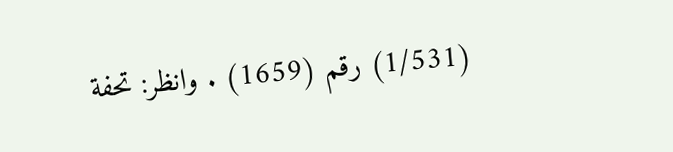(1/531) رقم (1659) . وانظر: تحفة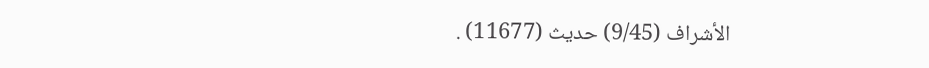الأشراف (9/45) حديث (11677) .